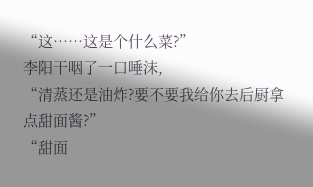“这……这是个什么菜?”
李阳干咽了一口唾沫,
“清蒸还是油炸?要不要我给你去后厨拿点甜面酱?”
“甜面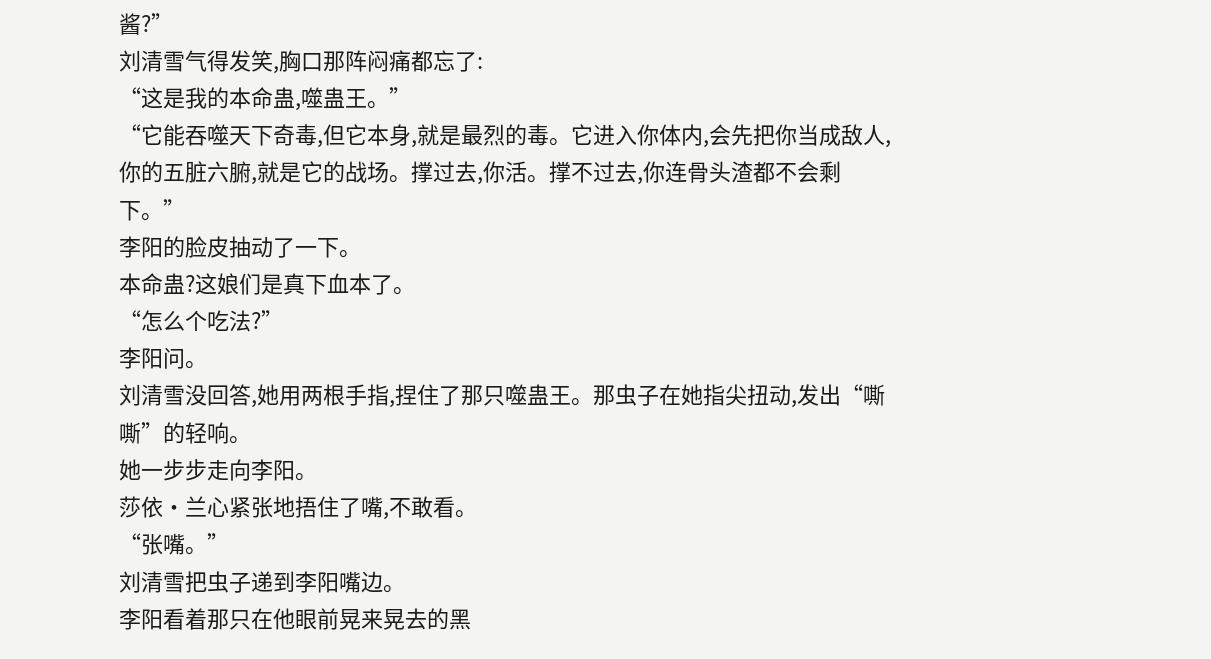酱?”
刘清雪气得发笑,胸口那阵闷痛都忘了:
“这是我的本命蛊,噬蛊王。”
“它能吞噬天下奇毒,但它本身,就是最烈的毒。它进入你体内,会先把你当成敌人,你的五脏六腑,就是它的战场。撑过去,你活。撑不过去,你连骨头渣都不会剩下。”
李阳的脸皮抽动了一下。
本命蛊?这娘们是真下血本了。
“怎么个吃法?”
李阳问。
刘清雪没回答,她用两根手指,捏住了那只噬蛊王。那虫子在她指尖扭动,发出“嘶嘶”的轻响。
她一步步走向李阳。
莎依·兰心紧张地捂住了嘴,不敢看。
“张嘴。”
刘清雪把虫子递到李阳嘴边。
李阳看着那只在他眼前晃来晃去的黑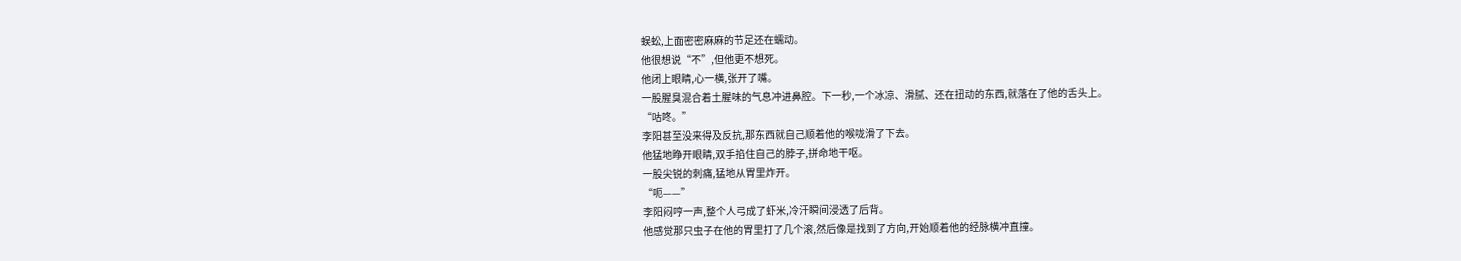蜈蚣,上面密密麻麻的节足还在蠕动。
他很想说“不”,但他更不想死。
他闭上眼睛,心一横,张开了嘴。
一股腥臭混合着土腥味的气息冲进鼻腔。下一秒,一个冰凉、滑腻、还在扭动的东西,就落在了他的舌头上。
“咕咚。”
李阳甚至没来得及反抗,那东西就自己顺着他的喉咙滑了下去。
他猛地睁开眼睛,双手掐住自己的脖子,拼命地干呕。
一股尖锐的刺痛,猛地从胃里炸开。
“呃——”
李阳闷哼一声,整个人弓成了虾米,冷汗瞬间浸透了后背。
他感觉那只虫子在他的胃里打了几个滚,然后像是找到了方向,开始顺着他的经脉横冲直撞。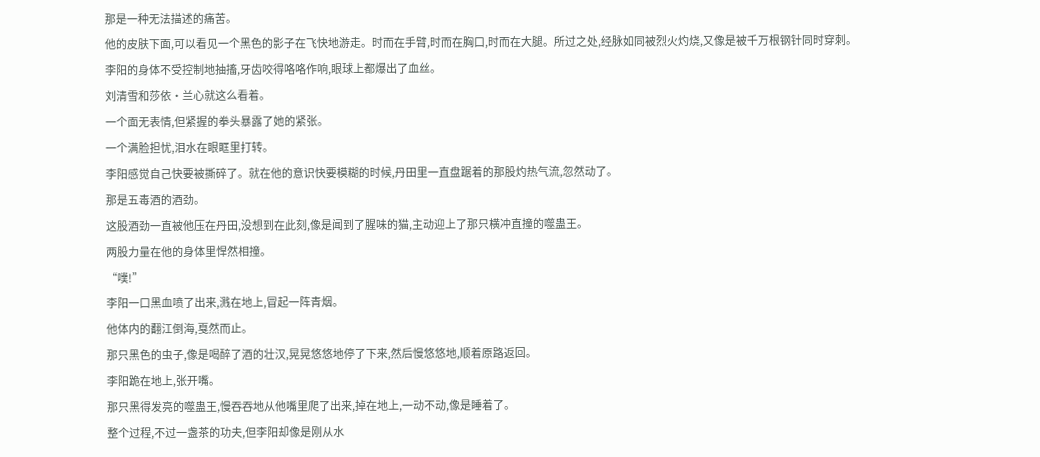那是一种无法描述的痛苦。
他的皮肤下面,可以看见一个黑色的影子在飞快地游走。时而在手臂,时而在胸口,时而在大腿。所过之处,经脉如同被烈火灼烧,又像是被千万根钢针同时穿刺。
李阳的身体不受控制地抽搐,牙齿咬得咯咯作响,眼球上都爆出了血丝。
刘清雪和莎依·兰心就这么看着。
一个面无表情,但紧握的拳头暴露了她的紧张。
一个满脸担忧,泪水在眼眶里打转。
李阳感觉自己快要被撕碎了。就在他的意识快要模糊的时候,丹田里一直盘踞着的那股灼热气流,忽然动了。
那是五毒酒的酒劲。
这股酒劲一直被他压在丹田,没想到在此刻,像是闻到了腥味的猫,主动迎上了那只横冲直撞的噬蛊王。
两股力量在他的身体里悍然相撞。
“噗!”
李阳一口黑血喷了出来,溅在地上,冒起一阵青烟。
他体内的翻江倒海,戛然而止。
那只黑色的虫子,像是喝醉了酒的壮汉,晃晃悠悠地停了下来,然后慢悠悠地,顺着原路返回。
李阳跪在地上,张开嘴。
那只黑得发亮的噬蛊王,慢吞吞地从他嘴里爬了出来,掉在地上,一动不动,像是睡着了。
整个过程,不过一盏茶的功夫,但李阳却像是刚从水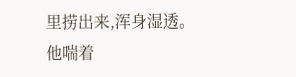里捞出来,浑身湿透。
他喘着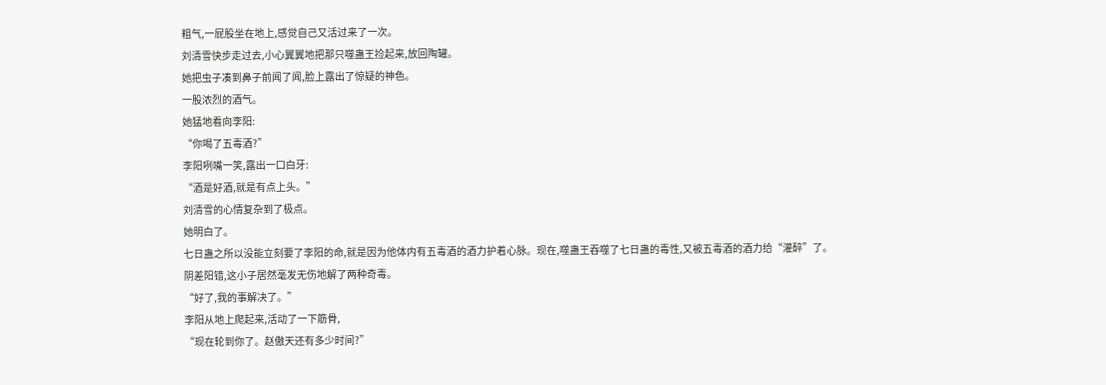粗气,一屁股坐在地上,感觉自己又活过来了一次。
刘清雪快步走过去,小心翼翼地把那只噬蛊王捡起来,放回陶罐。
她把虫子凑到鼻子前闻了闻,脸上露出了惊疑的神色。
一股浓烈的酒气。
她猛地看向李阳:
“你喝了五毒酒?”
李阳咧嘴一笑,露出一口白牙:
“酒是好酒,就是有点上头。”
刘清雪的心情复杂到了极点。
她明白了。
七日蛊之所以没能立刻要了李阳的命,就是因为他体内有五毒酒的酒力护着心脉。现在,噬蛊王吞噬了七日蛊的毒性,又被五毒酒的酒力给“灌醉”了。
阴差阳错,这小子居然毫发无伤地解了两种奇毒。
“好了,我的事解决了。”
李阳从地上爬起来,活动了一下筋骨,
“现在轮到你了。赵傲天还有多少时间?”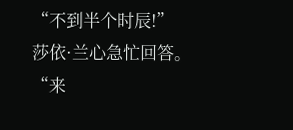“不到半个时辰!”
莎依·兰心急忙回答。
“来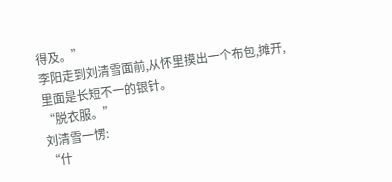得及。”
李阳走到刘清雪面前,从怀里摸出一个布包,摊开,里面是长短不一的银针。
“脱衣服。”
刘清雪一愣:
“什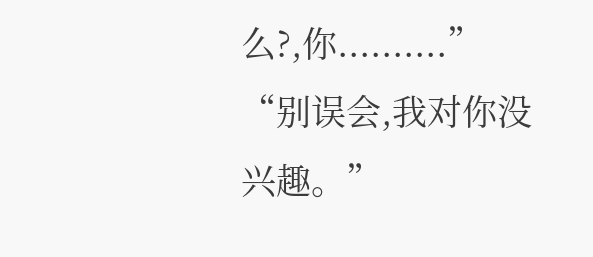么?,你..........”
“别误会,我对你没兴趣。”